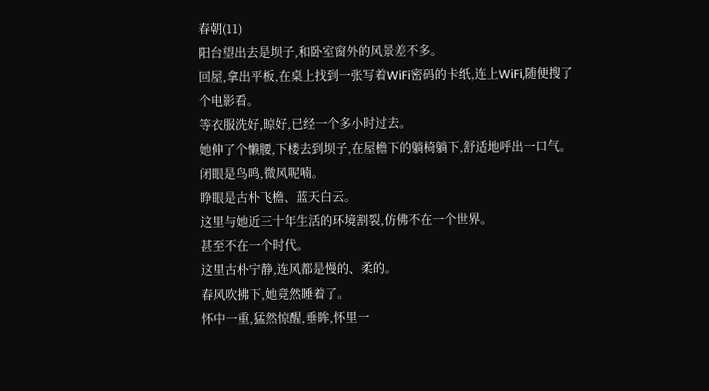春朝(11)
阳台望出去是坝子,和卧室窗外的风景差不多。
回屋,拿出平板,在桌上找到一张写着WiFi密码的卡纸,连上WiFi,随便搜了个电影看。
等衣服洗好,晾好,已经一个多小时过去。
她伸了个懒腰,下楼去到坝子,在屋檐下的躺椅躺下,舒适地呼出一口气。
闭眼是鸟鸣,微风呢喃。
睁眼是古朴飞檐、蓝天白云。
这里与她近三十年生活的环境割裂,仿佛不在一个世界。
甚至不在一个时代。
这里古朴宁静,连风都是慢的、柔的。
春风吹拂下,她竟然睡着了。
怀中一重,猛然惊醒,垂眸,怀里一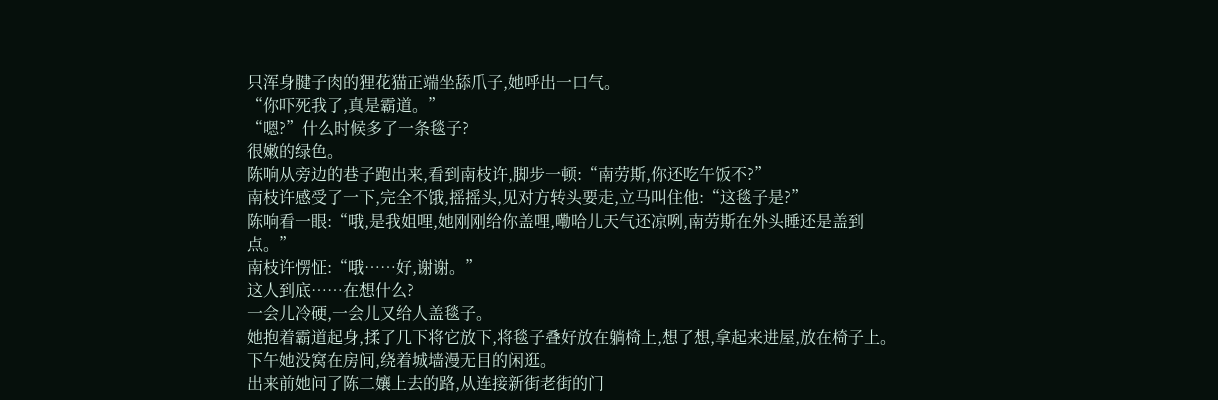只浑身腱子肉的狸花猫正端坐舔爪子,她呼出一口气。
“你吓死我了,真是霸道。”
“嗯?”什么时候多了一条毯子?
很嫩的绿色。
陈响从旁边的巷子跑出来,看到南枝许,脚步一顿:“南劳斯,你还吃午饭不?”
南枝许感受了一下,完全不饿,摇摇头,见对方转头要走,立马叫住他:“这毯子是?”
陈响看一眼:“哦,是我姐哩,她刚刚给你盖哩,嘞哈儿天气还凉咧,南劳斯在外头睡还是盖到点。”
南枝许愣怔:“哦……好,谢谢。”
这人到底……在想什么?
一会儿冷硬,一会儿又给人盖毯子。
她抱着霸道起身,揉了几下将它放下,将毯子叠好放在躺椅上,想了想,拿起来进屋,放在椅子上。
下午她没窝在房间,绕着城墙漫无目的闲逛。
出来前她问了陈二孃上去的路,从连接新街老街的门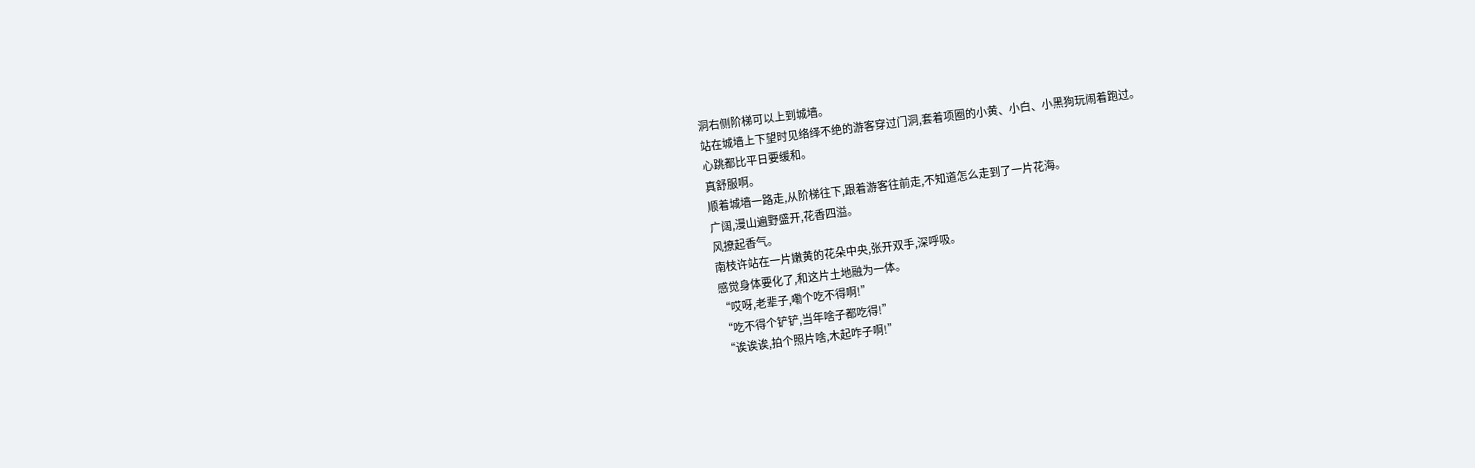洞右侧阶梯可以上到城墙。
站在城墙上下望时见络绎不绝的游客穿过门洞,套着项圈的小黄、小白、小黑狗玩闹着跑过。
心跳都比平日要缓和。
真舒服啊。
顺着城墙一路走,从阶梯往下,跟着游客往前走,不知道怎么走到了一片花海。
广阔,漫山遍野盛开,花香四溢。
风撩起香气。
南枝许站在一片嫩黄的花朵中央,张开双手,深呼吸。
感觉身体要化了,和这片土地融为一体。
“哎呀,老辈子,嘞个吃不得啊!”
“吃不得个铲铲,当年啥子都吃得!”
“诶诶诶,拍个照片啥,木起咋子啊!”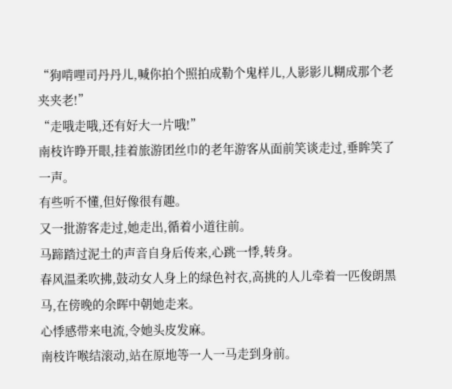“狗啃哩司丹丹儿,喊你拍个照拍成勒个鬼样儿,人影影儿糊成那个老夹夹老!”
“走哦走哦,还有好大一片哦!”
南枝许睁开眼,挂着旅游团丝巾的老年游客从面前笑谈走过,垂眸笑了一声。
有些听不懂,但好像很有趣。
又一批游客走过,她走出,循着小道往前。
马蹄踏过泥土的声音自身后传来,心跳一悸,转身。
春风温柔吹拂,鼓动女人身上的绿色衬衣,高挑的人儿牵着一匹俊朗黑马,在傍晚的余晖中朝她走来。
心悸感带来电流,令她头皮发麻。
南枝许喉结滚动,站在原地等一人一马走到身前。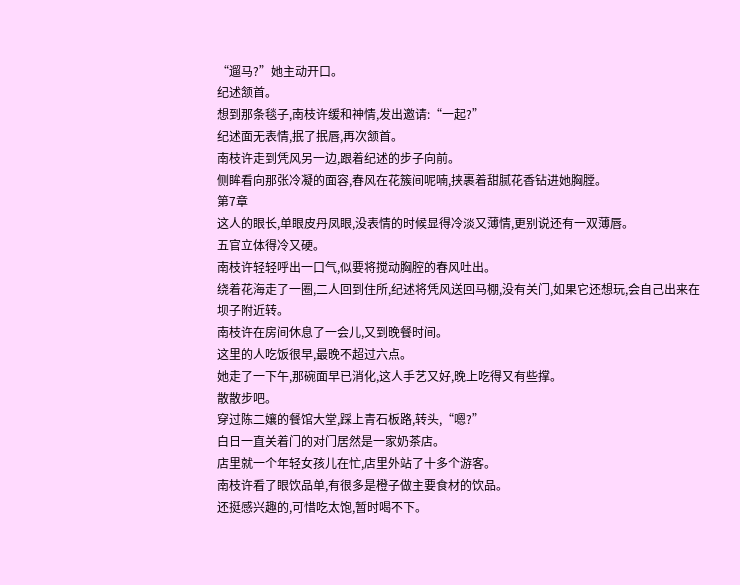“遛马?”她主动开口。
纪述颔首。
想到那条毯子,南枝许缓和神情,发出邀请:“一起?”
纪述面无表情,抿了抿唇,再次颔首。
南枝许走到凭风另一边,跟着纪述的步子向前。
侧眸看向那张冷凝的面容,春风在花簇间呢喃,挟裹着甜腻花香钻进她胸膛。
第7章
这人的眼长,单眼皮丹凤眼,没表情的时候显得冷淡又薄情,更别说还有一双薄唇。
五官立体得冷又硬。
南枝许轻轻呼出一口气,似要将搅动胸腔的春风吐出。
绕着花海走了一圈,二人回到住所,纪述将凭风送回马棚,没有关门,如果它还想玩,会自己出来在坝子附近转。
南枝许在房间休息了一会儿,又到晚餐时间。
这里的人吃饭很早,最晚不超过六点。
她走了一下午,那碗面早已消化,这人手艺又好,晚上吃得又有些撑。
散散步吧。
穿过陈二孃的餐馆大堂,踩上青石板路,转头,“嗯?”
白日一直关着门的对门居然是一家奶茶店。
店里就一个年轻女孩儿在忙,店里外站了十多个游客。
南枝许看了眼饮品单,有很多是橙子做主要食材的饮品。
还挺感兴趣的,可惜吃太饱,暂时喝不下。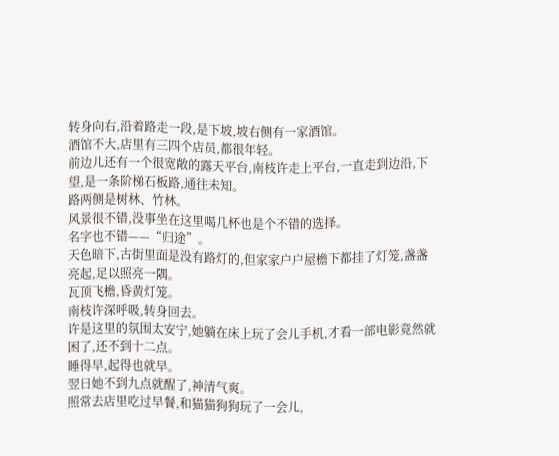转身向右,沿着路走一段,是下坡,坡右侧有一家酒馆。
酒馆不大,店里有三四个店员,都很年轻。
前边儿还有一个很宽敞的露天平台,南枝许走上平台,一直走到边沿,下望,是一条阶梯石板路,通往未知。
路两侧是树林、竹林。
风景很不错,没事坐在这里喝几杯也是个不错的选择。
名字也不错——“归途”。
天色暗下,古街里面是没有路灯的,但家家户户屋檐下都挂了灯笼,盏盏亮起,足以照亮一隅。
瓦顶飞檐,昏黄灯笼。
南枝许深呼吸,转身回去。
许是这里的氛围太安宁,她躺在床上玩了会儿手机,才看一部电影竟然就困了,还不到十二点。
睡得早,起得也就早。
翌日她不到九点就醒了,神清气爽。
照常去店里吃过早餐,和猫猫狗狗玩了一会儿,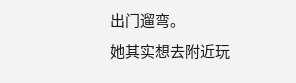出门遛弯。
她其实想去附近玩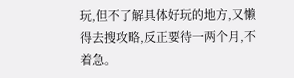玩,但不了解具体好玩的地方,又懒得去搜攻略,反正要待一两个月,不着急。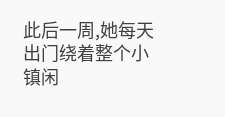此后一周,她每天出门绕着整个小镇闲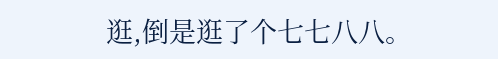逛,倒是逛了个七七八八。